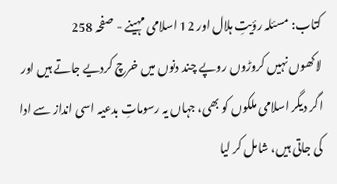کتاب: مسئلہ رؤیتِ ہلال اور 12 اسلامی مہینے - صفحہ 258
لاکھوں نہیں کروڑوں روپے چند دنوں میں خرچ کردیے جاتے ہیں اور اگر دیگر اسلامی ملکوں کو بھی، جہاں یہ رسوماتِ بدعیہ اسی انداز سے ادا کی جاتی ہیں، شامل کر لیا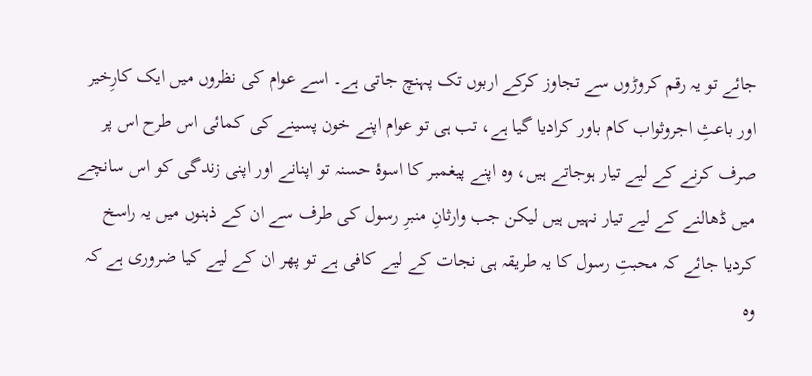جائے تو یہ رقم کروڑوں سے تجاوز کرکے اربوں تک پہنچ جاتی ہے۔ اسے عوام کی نظروں میں ایک کارِخیر اور باعثِ اجروثواب کام باور کرادیا گیا ہے، تب ہی تو عوام اپنے خون پسینے کی کمائی اس طرح اس پر صرف کرنے کے لیے تیار ہوجاتے ہیں، وہ اپنے پیغمبر کا اسوۂ حسنہ تو اپنانے اور اپنی زندگی کو اس سانچے میں ڈھالنے کے لیے تیار نہیں ہیں لیکن جب وارثانِ منبرِ رسول کی طرف سے ان کے ذہنوں میں یہ راسخ کردیا جائے کہ محبتِ رسول کا یہ طریقہ ہی نجات کے لیے کافی ہے تو پھر ان کے لیے کیا ضروری ہے کہ وہ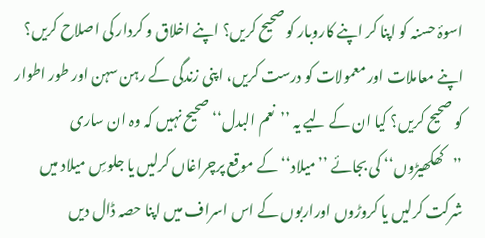اسوۂ حسنہ کو اپنا کر اپنے کاروبار کو صحیح کریں؟ اپنے اخلاق و کردار کی اصلاح کریں؟ اپنے معاملات اور معمولات کو درست کریں، اپنی زندگی کے رہن سہن اور طور اطوار کو صحیح کریں؟ کیا ان کے لیے یہ ’’نعم البدل‘‘ صحیح نہیں کہ وہ ان ساری ’’کھکھیڑوں‘‘ کی بجائے ’’میلاد‘‘ کے موقع پرچراغاں کرلیں یا جلوسِ میلاد میں شرکت کرلیں یا کروڑوں اوراربوں کے اس اسراف میں اپنا حصہ ڈال دیں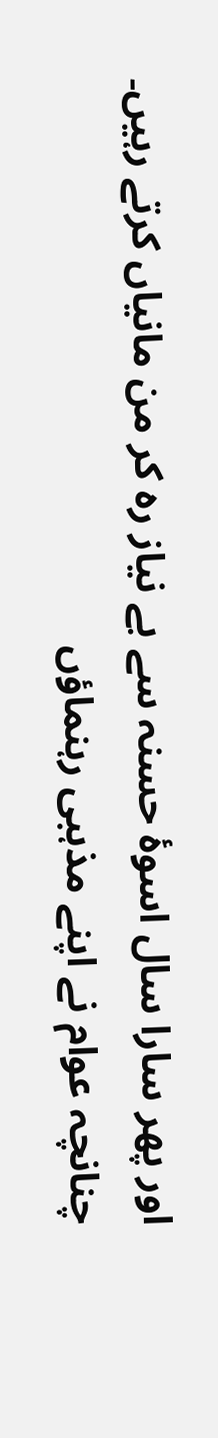اور پھر سارا سال اسوۂ حسنہ سے بے نیاز رہ کر من مانیاں کرتے رہیں۔ چنانچہ عوام نے اپنے مذہبی رہنماؤں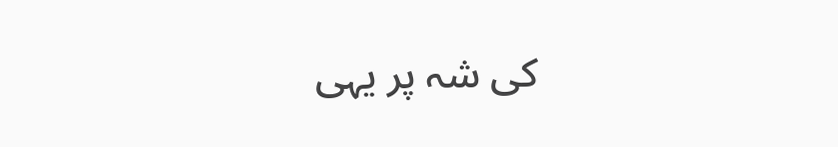کی شہ پر یہی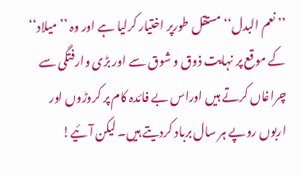’’نعم البدل‘‘ مستقل طورپر اختیار کرلیا ہے اور وہ ’’میلاد‘‘ کے موقع پر نہایت ذوق و شوق سے اور بڑی وارفتگی سے چراغاں کرتے ہیں اوراس بے فائدہ کام پر کروڑوں اور اربوں روپے ہر سال برباد کردیتے ہیں۔ لیکن آئیے!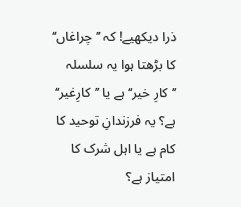ذرا دیکھیے! کہ ’’چراغاں‘‘ کا بڑھتا ہوا یہ سلسلہ ’’کارِ خیر‘‘ ہے یا ’’کارِغیر‘‘ ہے؟ یہ فرزندانِ توحید کا کام ہے یا اہل شرک کا امتیاز ہے؟